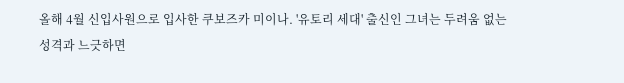올해 4월 신입사원으로 입사한 쿠보즈카 미이나. '유토리 세대' 출신인 그녀는 두려움 없는 성격과 느긋하면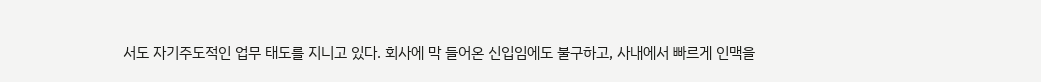서도 자기주도적인 업무 태도를 지니고 있다. 회사에 막 들어온 신입임에도 불구하고, 사내에서 빠르게 인맥을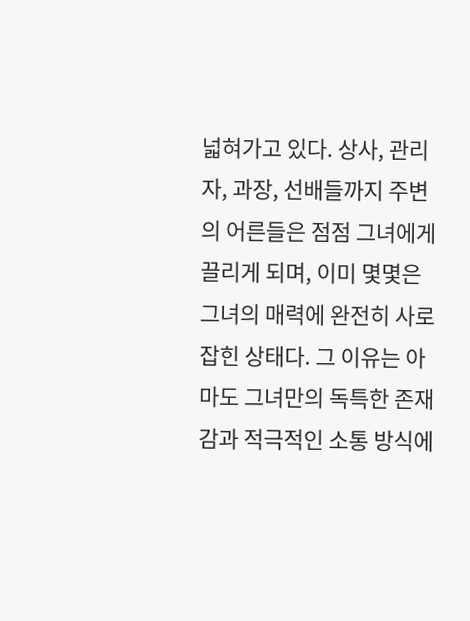넓혀가고 있다. 상사, 관리자, 과장, 선배들까지 주변의 어른들은 점점 그녀에게 끌리게 되며, 이미 몇몇은 그녀의 매력에 완전히 사로잡힌 상태다. 그 이유는 아마도 그녀만의 독특한 존재감과 적극적인 소통 방식에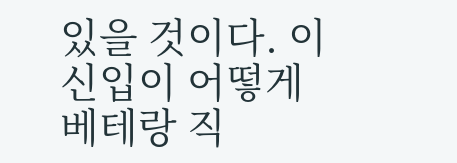있을 것이다. 이 신입이 어떻게 베테랑 직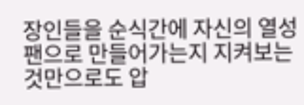장인들을 순식간에 자신의 열성 팬으로 만들어가는지 지켜보는 것만으로도 압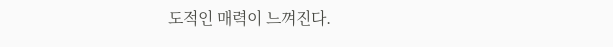도적인 매력이 느껴진다.